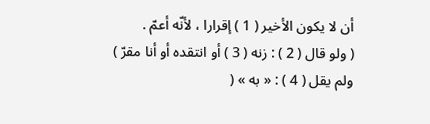أن لا يكون الأخير ( 1 ) إقرارا ، لأنّه أعمّ .
( ولو قال ( 2 ) : زنه ( 3 ) أو انتقده أو أنا مقرّ ) ولم يقل ( 4 ) : « به » (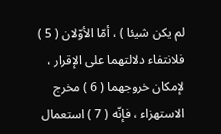لم يكن شيئا ) ، أمّا الأوّلان ( 5 ) فلانتفاء دلالتهما على الإقرار ، لإمكان خروجهما ( 6 ) مخرج الاستهزاء ، فإنّه ( 7 ) استعمال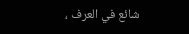شائع في العرف ،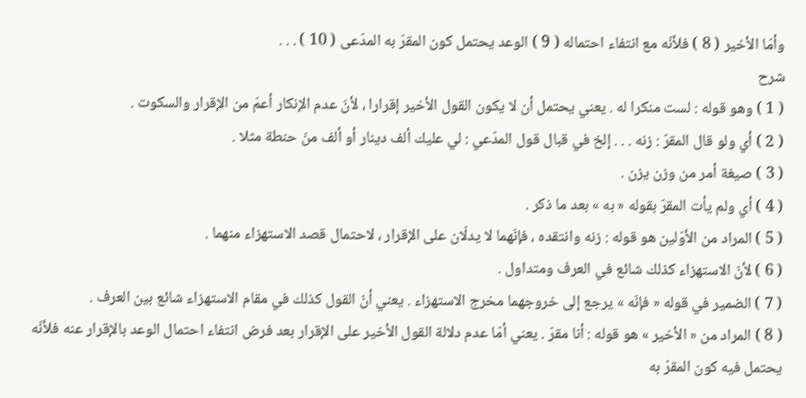وأمّا الأخير ( 8 ) فلأنّه مع انتفاء احتماله ( 9 ) الوعد يحتمل كون المقرّ به المدّعى ( 10 ) . . .
شرح
( 1 ) وهو قوله : لست منكرا له . يعني يحتمل أن لا يكون القول الأخير إقرارا ، لأنّ عدم الإنكار أعمّ من الإقرار والسكوت .
( 2 ) أي ولو قال المقرّ : زنه . . . إلخ في قبال قول المدّعي : لي عليك ألف دينار أو ألف منّ حنطة مثلا .
( 3 ) صيغة أمر من وزن يزن .
( 4 ) أي ولم يأت المقرّ بقوله « به » بعد ما ذكر .
( 5 ) المراد من الأوّلين هو قوله : زنه وانتقده ، فإنّهما لا يدلّان على الإقرار ، لاحتمال قصد الاستهزاء منهما .
( 6 ) لأنّ الاستهزاء كذلك شائع في العرف ومتداول .
( 7 ) الضمير في قوله « فإنّه » يرجع إلى خروجهما مخرج الاستهزاء . يعني أنّ القول كذلك في مقام الاستهزاء شائع بين العرف .
( 8 ) المراد من « الأخير » هو قوله : أنا مقرّ . يعني أمّا عدم دلالة القول الأخير على الإقرار بعد فرض انتفاء احتمال الوعد بالإقرار عنه فلأنّه يحتمل فيه كون المقرّ به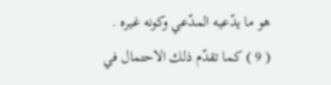هو ما يدّعيه المدّعي وكونه غيره .
( 9 ) كما تقدّم ذلك الاحتمال في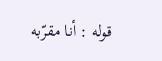قوله : أنا مقرّبه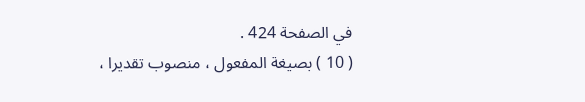في الصفحة 424 .
( 10 ) بصيغة المفعول ، منصوب تقديرا ،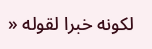لكونه خبرا لقوله «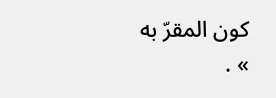كون المقرّ به » .